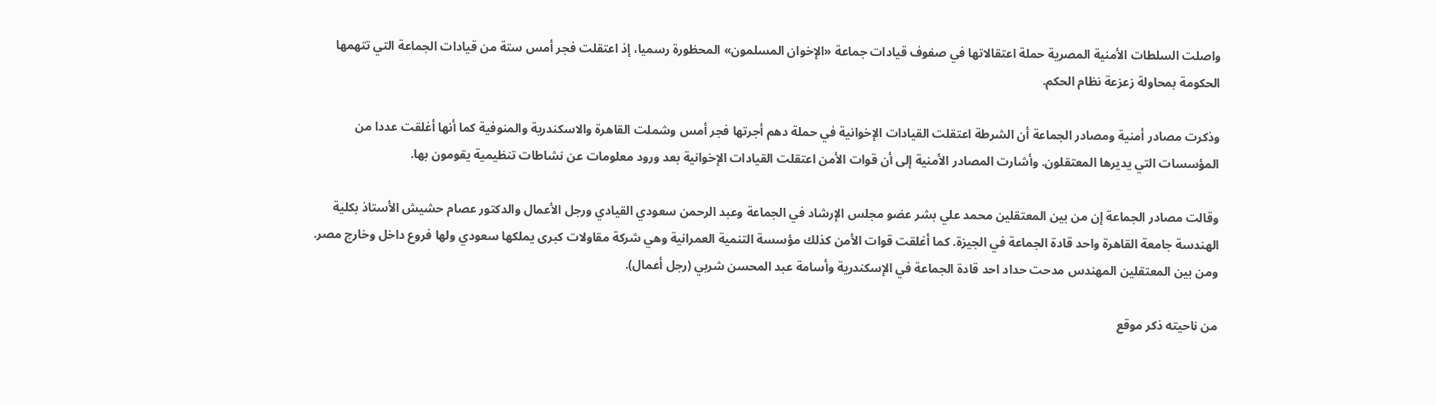واصلت السلطات الأمنية المصرية حملة اعتقالاتها في صفوف قيادات جماعة «الإخوان المسلمون» المحظورة رسميا، إذ اعتقلت فجر أمس ستة من قيادات الجماعة التي تتهمها الحكومة بمحاولة زعزعة نظام الحكم.

وذكرت مصادر أمنية ومصادر الجماعة أن الشرطة اعتقلت القيادات الإخوانية في حملة دهم أجرتها فجر أمس وشملت القاهرة والاسكندرية والمنوفية كما أنها أغلقت عددا من المؤسسات التي يديرها المعتقلون. وأشارت المصادر الأمنية إلى أن قوات الأمن اعتقلت القيادات الإخوانية بعد ورود معلومات عن نشاطات تنظيمية يقومون بها.

وقالت مصادر الجماعة إن من بين المعتقلين محمد علي بشر عضو مجلس الإرشاد في الجماعة وعبد الرحمن سعودي القيادي ورجل الأعمال والدكتور عصام حشيش الأستاذ بكلية الهندسة جامعة القاهرة واحد قادة الجماعة في الجيزة. كما أغلقت قوات الأمن كذلك مؤسسة التنمية العمرانية وهي شركة مقاولات كبرى يملكها سعودي ولها فروع داخل وخارج مصر. ومن بين المعتقلين المهندس مدحت حداد احد قادة الجماعة في الإسكندرية وأسامة عبد المحسن شربي (رجل أعمال).

من ناحيته ذكر موقع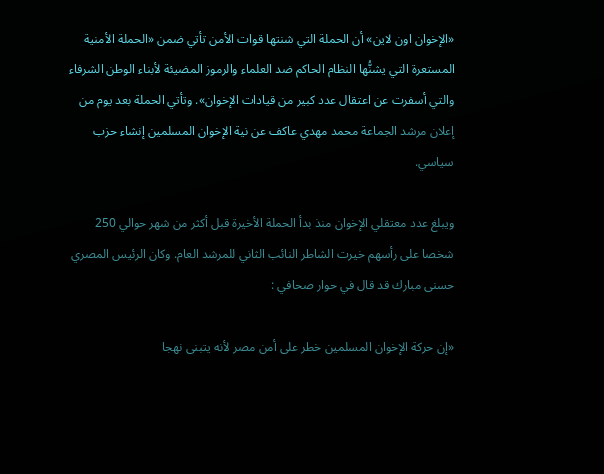«الإخوان اون لاين» أن الحملة التي شنتها قوات الأمن تأتي ضمن «الحملة الأمنية المستعرة التي يشنُّها النظام الحاكم ضد العلماء والرموز المضيئة لأبناء الوطن الشرفاء والتي أسفرت عن اعتقال عدد كبير من قيادات الإخوان». وتأتي الحملة بعد يوم من إعلان مرشد الجماعة محمد مهدي عاكف عن نية الإخوان المسلمين إنشاء حزب سياسي.

ويبلغ عدد معتقلي الإخوان منذ بدأ الحملة الأخيرة قبل أكثر من شهر حوالي 250 شخصا على رأسهم خيرت الشاطر النائب الثاني للمرشد العام. وكان الرئيس المصري حسنى مبارك قد قال في حوار صحافي :

«إن حركة الإخوان المسلمين خطر على أمن مصر لأنه يتبنى نهجا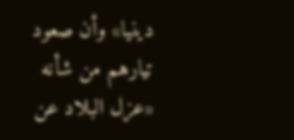دينيا» وأن صعود تيارهم من شأنه «عزل البلاد عن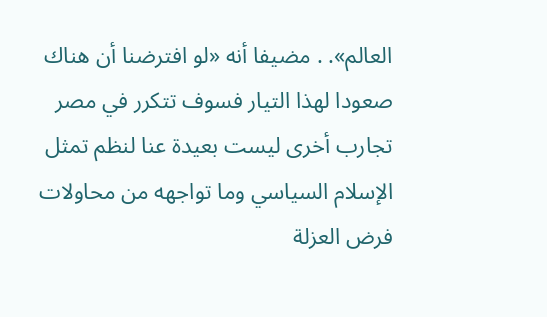العالم». . مضيفا أنه «لو افترضنا أن هناك صعودا لهذا التيار فسوف تتكرر في مصر تجارب أخرى ليست بعيدة عنا لنظم تمثل الإسلام السياسي وما تواجهه من محاولات فرض العزلة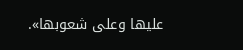عليها وعلى شعوبها».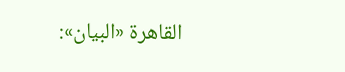القاهرة «البيان»: